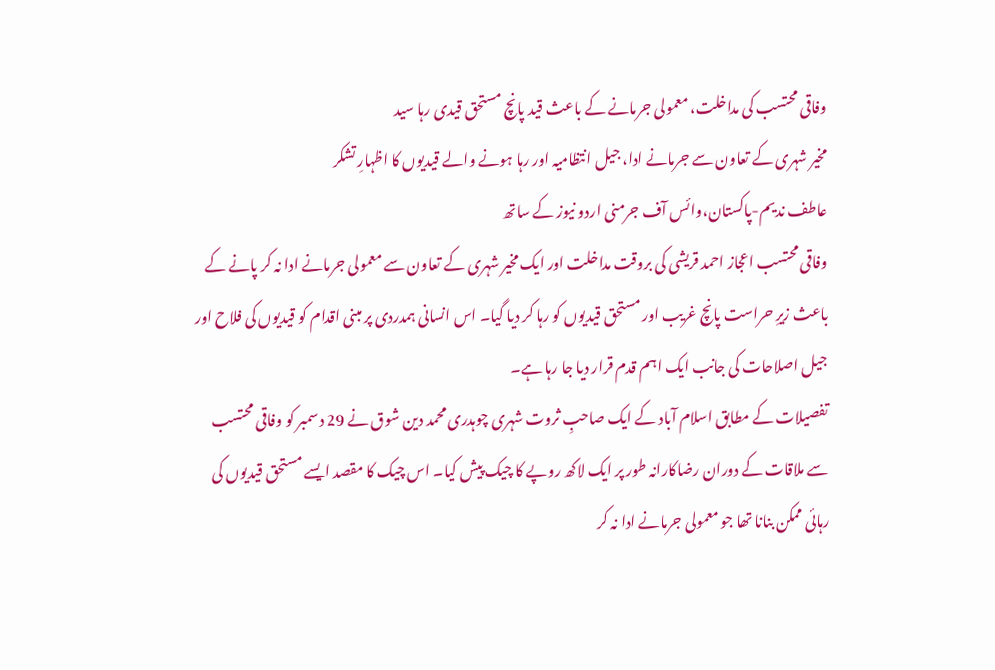وفاقی محتسب کی مداخلت، معمولی جرمانے کے باعث قید پانچ مستحق قیدی رہا سید
مخیر شہری کے تعاون سے جرمانے ادا، جیل انتظامیہ اور رہا ہونے والے قیدیوں کا اظہارِ تشکر
عاطف ندیم-پاکستان،وائس آف جرمنی اردو نیوز کے ساتھ
وفاقی محتسب اعجاز احمد قریشی کی بروقت مداخلت اور ایک مخیر شہری کے تعاون سے معمولی جرمانے ادا نہ کر پانے کے باعث زیرِ حراست پانچ غریب اور مستحق قیدیوں کو رہا کر دیا گیا۔ اس انسانی ہمدردی پر مبنی اقدام کو قیدیوں کی فلاح اور جیل اصلاحات کی جانب ایک اہم قدم قرار دیا جا رہا ہے۔
تفصیلات کے مطابق اسلام آباد کے ایک صاحبِ ثروت شہری چوہدری محمد دین شوق نے 29 دسمبر کو وفاقی محتسب سے ملاقات کے دوران رضاکارانہ طور پر ایک لاکھ روپے کا چیک پیش کیا۔ اس چیک کا مقصد ایسے مستحق قیدیوں کی رہائی ممکن بنانا تھا جو معمولی جرمانے ادا نہ کر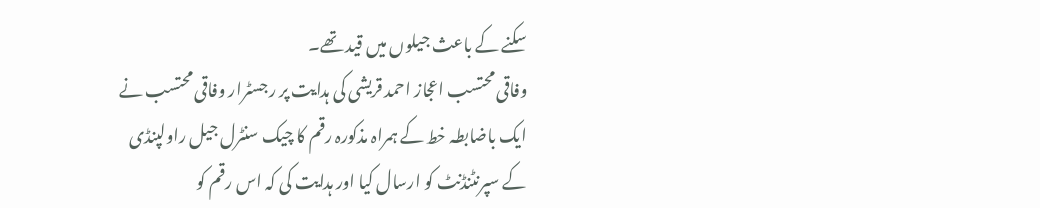سکنے کے باعث جیلوں میں قید تھے۔
وفاقی محتسب اعجاز احمد قریشی کی ہدایت پر رجسٹرار وفاقی محتسب نے ایک باضابطہ خط کے ہمراہ مذکورہ رقم کا چیک سنٹرل جیل راولپنڈی کے سپرنٹنڈنٹ کو ارسال کیا اور ہدایت کی کہ اس رقم کو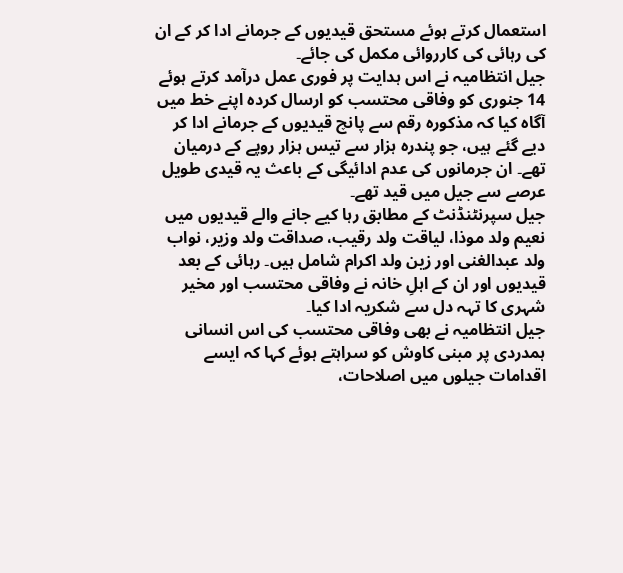استعمال کرتے ہوئے مستحق قیدیوں کے جرمانے ادا کر کے ان کی رہائی کی کارروائی مکمل کی جائے۔
جیل انتظامیہ نے اس ہدایت پر فوری عمل درآمد کرتے ہوئے 14 جنوری کو وفاقی محتسب کو ارسال کردہ اپنے خط میں آگاہ کیا کہ مذکورہ رقم سے پانچ قیدیوں کے جرمانے ادا کر دیے گئے ہیں، جو پندرہ ہزار سے تیس ہزار روپے کے درمیان تھے۔ ان جرمانوں کی عدم ادائیگی کے باعث یہ قیدی طویل عرصے سے جیل میں قید تھے۔
جیل سپرنٹنڈنٹ کے مطابق رہا کیے جانے والے قیدیوں میں نعیم ولد موذا، لیاقت ولد رقیب، صداقت ولد وزیر، نواب ولد عبدالغنی اور زین ولد اکرام شامل ہیں۔ رہائی کے بعد قیدیوں اور ان کے اہلِ خانہ نے وفاقی محتسب اور مخیر شہری کا تہہ دل سے شکریہ ادا کیا۔
جیل انتظامیہ نے بھی وفاقی محتسب کی اس انسانی ہمدردی پر مبنی کاوش کو سراہتے ہوئے کہا کہ ایسے اقدامات جیلوں میں اصلاحات،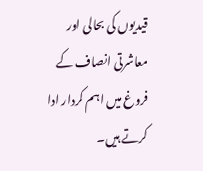قیدیوں کی بحالی اور معاشرتی انصاف کے فروغ میں اہم کردار ادا کرتے ہیں۔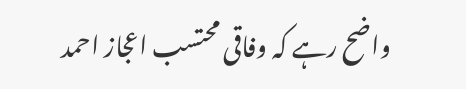واضح رہے کہ وفاقی محتسب اعجاز احمد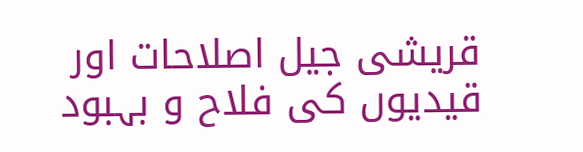قریشی جیل اصلاحات اور قیدیوں کی فلاح و بہبود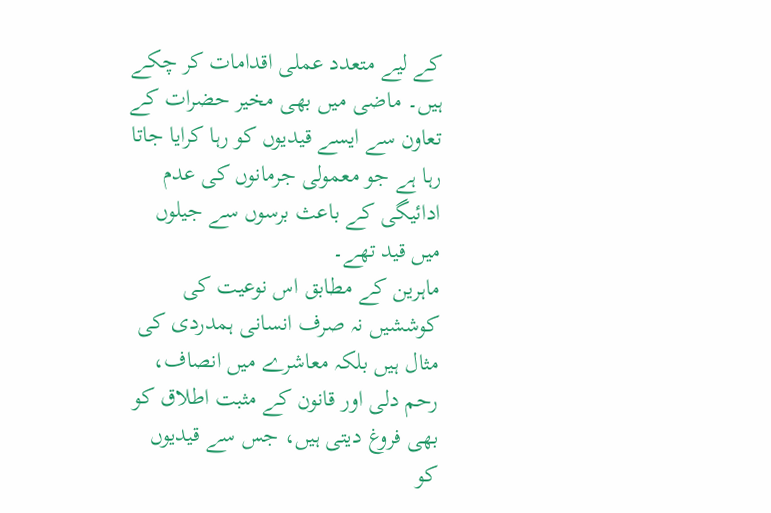کے لیے متعدد عملی اقدامات کر چکے ہیں۔ ماضی میں بھی مخیر حضرات کے تعاون سے ایسے قیدیوں کو رہا کرایا جاتا رہا ہے جو معمولی جرمانوں کی عدم ادائیگی کے باعث برسوں سے جیلوں میں قید تھے۔
ماہرین کے مطابق اس نوعیت کی کوششیں نہ صرف انسانی ہمدردی کی مثال ہیں بلکہ معاشرے میں انصاف، رحم دلی اور قانون کے مثبت اطلاق کو بھی فروغ دیتی ہیں، جس سے قیدیوں کو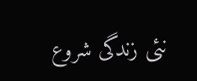نئی زندگی شروع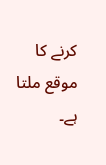کرنے کا موقع ملتا ہے۔